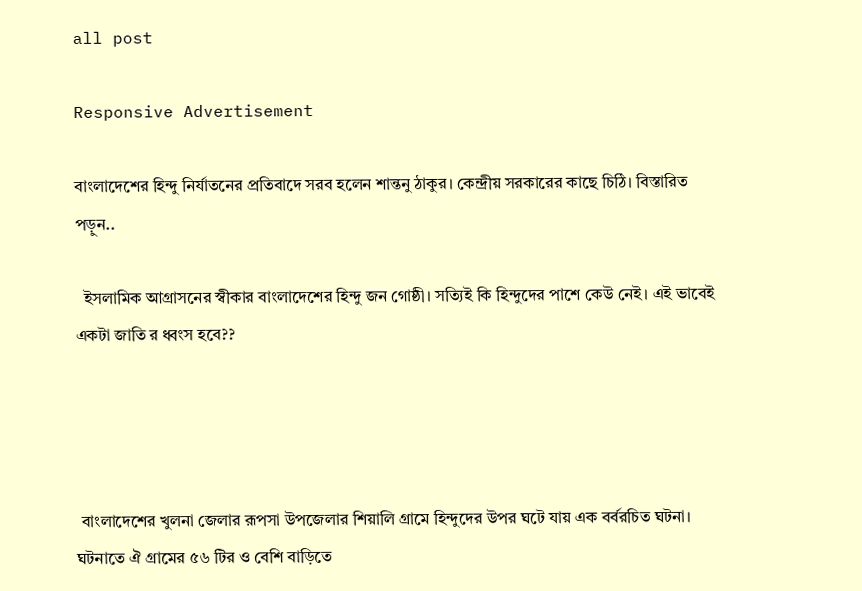all post

Responsive Advertisement

বাংলাদেশের হিন্দু নির্যাতনের প্রতিবাদে সরব হলেন শান্তনু ঠাকুর। কেন্দ্রীয় সরকারের কাছে চিঠি। বিস্তারিত পড়ুন..

  ইসলামিক আগ্রাসনের স্বীকার বাংলাদেশের হিন্দু জন গোষ্ঠী। সত্যিই কি হিন্দুদের পাশে কেউ নেই। এই ভাবেই একটা জাতি র ধ্বংস হবে??




 বাংলাদেশের খুলনা জেলার রূপসা উপজেলার শিয়ালি গ্ৰামে হিন্দুদের উপর ঘটে যায় এক বর্বরচিত ঘটনা। ঘটনাতে ঐ গ্রামের ৫৬ টির ও বেশি বাড়িতে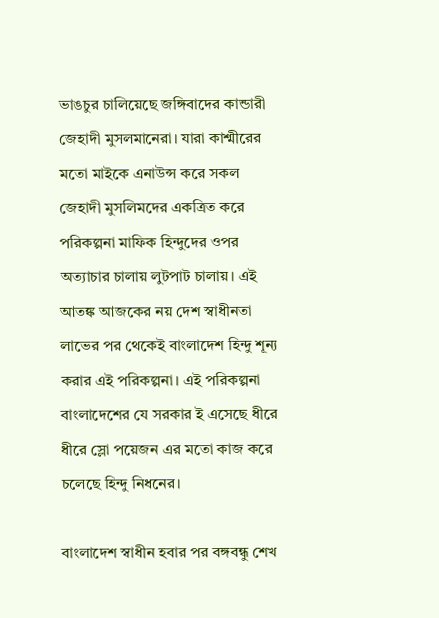ভাঙচুর চালিয়েছে জঙ্গিবাদের কান্ডারী জেহাদী মুসলমানেরা। যারা কাশ্মীরের মতো মাইকে এনাউন্স করে সকল জেহাদী মুসলিমদের একত্রিত করে পরিকল্পনা মাফিক হিন্দুদের ওপর অত্যাচার চালায় লুটপাট চালায়। এই আতঙ্ক আজকের নয় দেশ স্বাধীনতা লাভের পর থেকেই বাংলাদেশ হিন্দু শূন্য করার এই পরিকল্পনা। এই পরিকল্পনা বাংলাদেশের যে সরকার ই এসেছে ধীরে ধীরে স্লো পয়েজন এর মতো কাজ করে চলেছে হিন্দু নিধনের।

বাংলাদেশ স্বাধীন হবার পর বঙ্গবন্ধু শেখ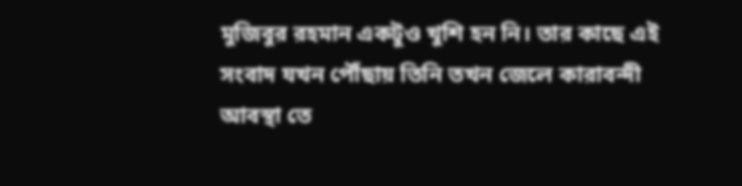মুজিবুর রহমান একটুও খুশি হন নি। তার কাছে এই সংবাদ যখন পৌঁছায় তিনি তখন জেলে কারাবন্দী আবস্থা তে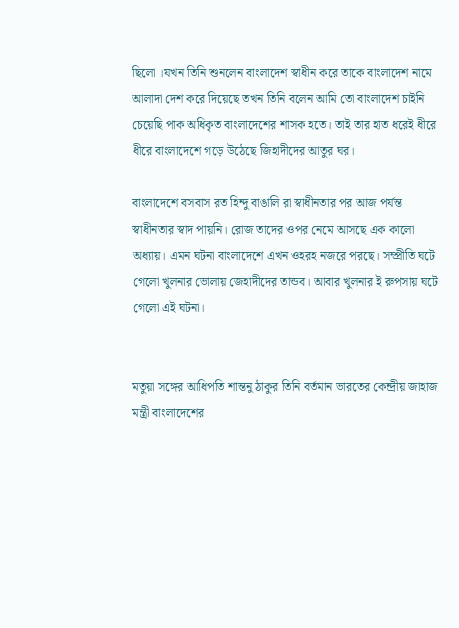ছিলো ।যখন তিনি শুনলেন বাংলাদেশ স্বাধীন করে তাকে বাংলাদেশ নামে আলাদা দেশ করে দিয়েছে তখন তিনি বলেন আমি তো বাংলাদেশ চাইনি চেয়েছি পাক অধিকৃত বাংলাদেশের শাসক হতে। তাই তার হাত ধরেই ধীরে ধীরে বাংলাদেশে গড়ে উঠেছে জিহাদীদের আতুর ঘর।

বাংলাদেশে বসবাস রত হিন্দু বাঙালি রা স্বাধীনতার পর আজ পর্যন্ত স্বাধীনতার স্বাদ পায়নি। রোজ তাদের ওপর নেমে আসছে এক কালো অধ্যায়। এমন ঘটনা বাংলাদেশে এখন ওহরহ নজরে পরছে। সম্প্রীতি ঘটে গেলো খুলনার ভোলায় জেহাদীদের তান্ডব। আবার খুলনার ই রুপসায় ঘটে গেলো এই ঘটনা।


মতুয়া সঙ্গের আধিপতি শান্তনু ঠাকুর তিনি বর্তমান ভারতের কেন্দ্রীয় জাহাজ মন্ত্রী বাংলাদেশের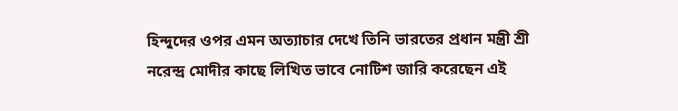হিন্দুদের ওপর এমন অত্যাচার দেখে তিনি ভারতের প্রধান মন্ত্রী শ্রী নরেন্দ্র মোদীর কাছে লিখিত ভাবে নোটিশ জারি করেছেন এই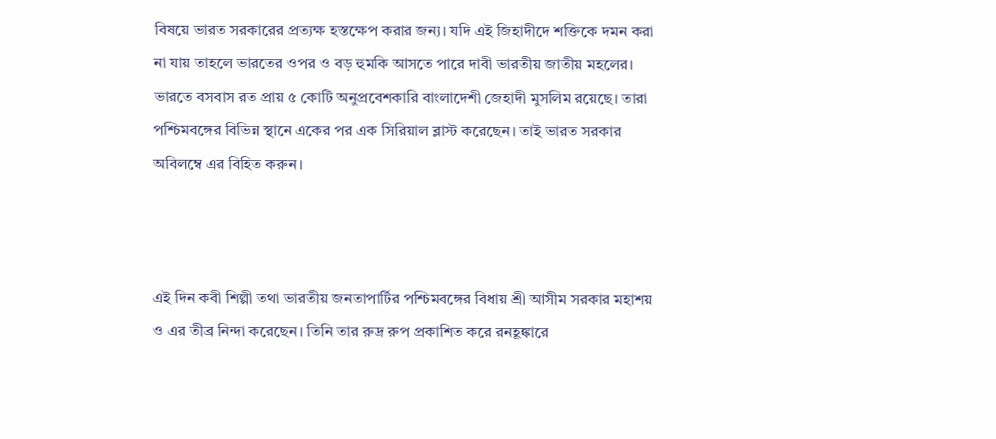বিষয়ে ভারত সরকারের প্রত্যক্ষ হস্তক্ষেপ করার জন্য। যদি এই জিহাদীদে শক্তিকে দমন করা না যায় তাহলে ভারতের ওপর ও বড় হুমকি আসতে পারে দাবী ভারতীয় জাতীয় মহলের। ভারতে বসবাস রত প্রায় ৫ কোটি অনুপ্রবেশকারি বাংলাদেশী জেহাদী মুসলিম রয়েছে। তারা পশ্চিমবঙ্গের বিভিন্ন স্থানে একের পর এক সিরিয়াল ব্লাস্ট করেছেন। তাই ভারত সরকার অবিলম্বে এর বিহিত করুন।



এই দিন কবী শিল্পী তথা ভারতীয় জনতাপার্টির পশ্চিমবঙ্গের বিধায় শ্রী আসীম সরকার মহাশয় ও এর তীব্র নিন্দা করেছেন। তিনি তার রুদ্র রুপ প্রকাশিত করে রনহূঙ্কারে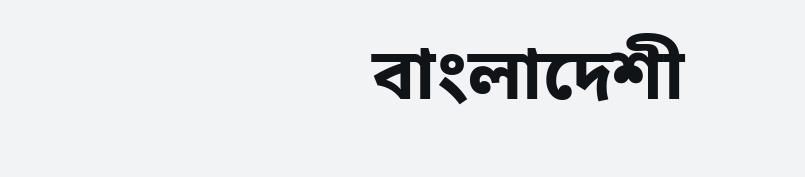বাংলাদেশী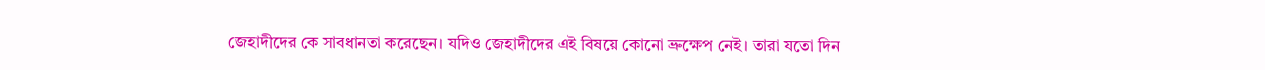জেহাদীদের কে সাবধানতা করেছেন। যদিও জেহাদীদের এই বিষয়ে কোনো ভ্রুক্ষেপ নেই। তারা যতো দিন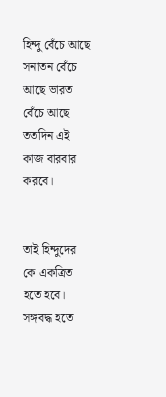হিন্দু বেঁচে আছে সনাতন বেঁচে আছে ভারত বেঁচে আছে ততদিন এই কাজ বারবার করবে।


তাই হিন্দুদের কে একত্রিত হতে হবে। সঙ্গবদ্ধ হতে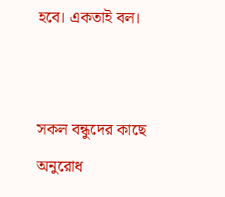হবে। একতাই বল।


সকল বন্ধুদের কাছে অনুরোধ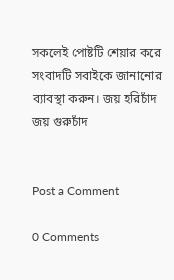সকলেই পোষ্টটি শেয়ার করে সংবাদটি সবাইকে জানানোর ব্যাবস্থা করুন। জয় হরিচাঁদ জয় গুরুচাঁদ


Post a Comment

0 Comments